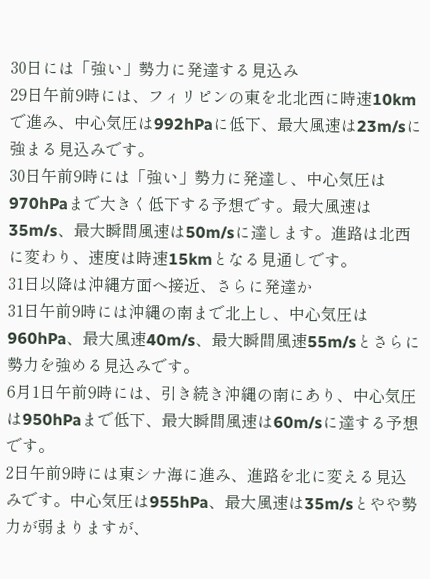30日には「強い」勢力に発達する見込み
29日午前9時には、フィリピンの東を北北西に時速10kmで進み、中心気圧は992hPaに低下、最大風速は23m/sに強まる見込みです。
30日午前9時には「強い」勢力に発達し、中心気圧は970hPaまで大きく低下する予想です。最大風速は35m/s、最大瞬間風速は50m/sに達します。進路は北西に変わり、速度は時速15kmとなる見通しです。
31日以降は沖縄方面へ接近、さらに発達か
31日午前9時には沖縄の南まで北上し、中心気圧は960hPa、最大風速40m/s、最大瞬間風速55m/sとさらに勢力を強める見込みです。
6月1日午前9時には、引き続き沖縄の南にあり、中心気圧は950hPaまで低下、最大瞬間風速は60m/sに達する予想です。
2日午前9時には東シナ海に進み、進路を北に変える見込みです。中心気圧は955hPa、最大風速は35m/sとやや勢力が弱まりますが、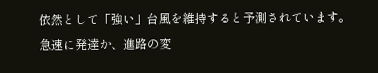依然として「強い」台風を維持すると予測されています。
急速に発達か、進路の変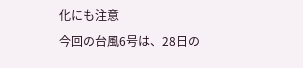化にも注意
今回の台風6号は、28日の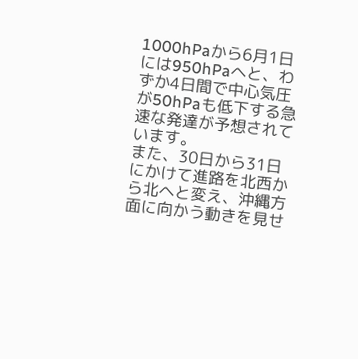1000hPaから6月1日には950hPaへと、わずか4日間で中心気圧が50hPaも低下する急速な発達が予想されています。
また、30日から31日にかけて進路を北西から北へと変え、沖縄方面に向かう動きを見せ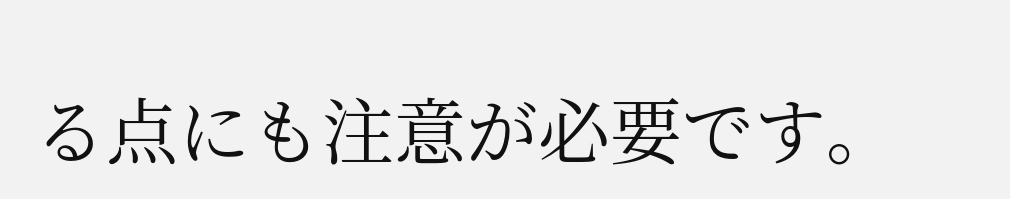る点にも注意が必要です。